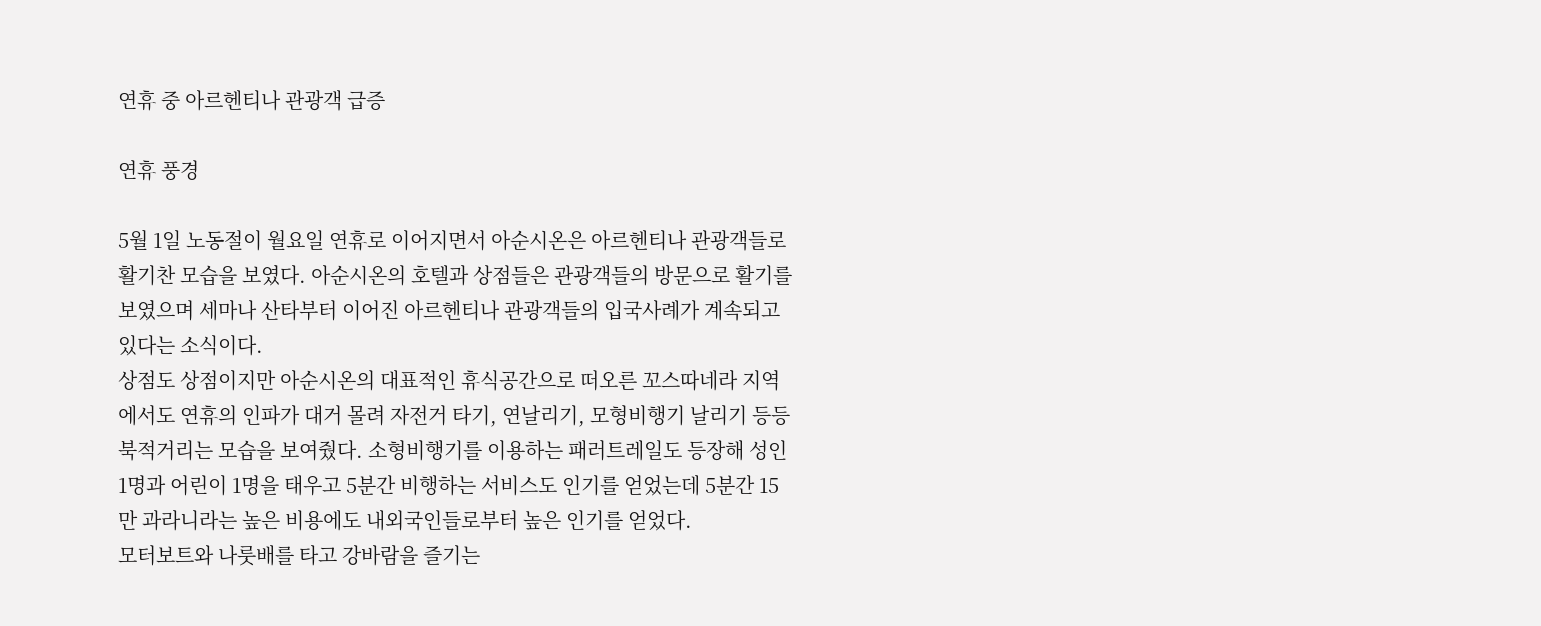연휴 중 아르헨티나 관광객 급증

연휴 풍경

5월 1일 노동절이 월요일 연휴로 이어지면서 아순시온은 아르헨티나 관광객들로 활기찬 모습을 보였다. 아순시온의 호텔과 상점들은 관광객들의 방문으로 활기를 보였으며 세마나 산타부터 이어진 아르헨티나 관광객들의 입국사례가 계속되고 있다는 소식이다.
상점도 상점이지만 아순시온의 대표적인 휴식공간으로 떠오른 꼬스따네라 지역에서도 연휴의 인파가 대거 몰려 자전거 타기, 연날리기, 모형비행기 날리기 등등 북적거리는 모습을 보여줬다. 소형비행기를 이용하는 패러트레일도 등장해 성인 1명과 어린이 1명을 태우고 5분간 비행하는 서비스도 인기를 얻었는데 5분간 15만 과라니라는 높은 비용에도 내외국인들로부터 높은 인기를 얻었다.
모터보트와 나룻배를 타고 강바람을 즐기는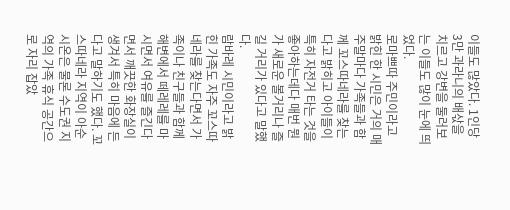이들도 많았다. 1인당 3만 과라니의 배삯을 치르고 강변을 둘러보는 이들도 많이 눈에 띄었다.
로마쁘따 주민이라고 밝힌 한 시민은 거의 매주말마다 가족들과 함께 꼬스따네라를 찾는다고 밝히고 아이들이 특히 자전거 타는 것을 좋아하는데다 매번 뭔가 새로운 볼거리나 즐길 거리가 있다고 말했다.
람바레 시민이라고 밝힌 가족도 자주 꼬스따네라를 찾는다면서 가족이나 친구들과 함께 해변에서 떼레레를 마시면서 여유를 즐긴다면서 깨끗한 화장실이 생겨서 특히 마음에 든다고 말하기도 했다. 꼬스따네라 지역이 아순시온은 물론 수도권 지역의 가족 휴식 공간으로 자리 잡았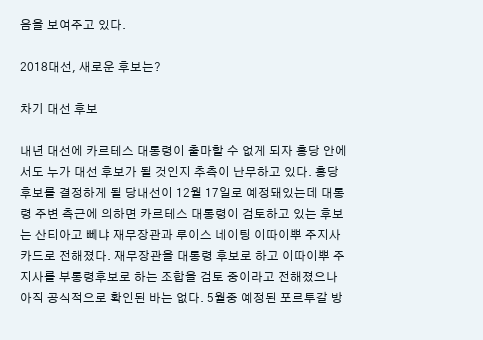음을 보여주고 있다.

2018대선, 새로운 후보는?

차기 대선 후보

내년 대선에 카르테스 대통령이 출마할 수 없게 되자 홍당 안에서도 누가 대선 후보가 될 것인지 추측이 난무하고 있다. 홍당 후보를 결정하게 될 당내선이 12월 17일로 예정돼있는데 대통령 주변 측근에 의하면 카르테스 대통령이 검토하고 있는 후보는 산티아고 뻬냐 재무장관과 루이스 네이팅 이따이뿌 주지사 카드로 전해졌다. 재무장관을 대통령 후보로 하고 이따이뿌 주지사를 부통령후보로 하는 조합을 검토 중이라고 전해졌으나 아직 공식적으로 확인된 바는 없다. 5월중 예정된 포르투갈 방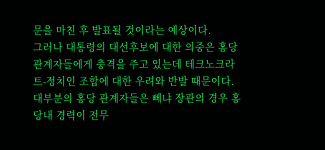문을 마친 후 발표될 것이라는 예상이다.
그러나 대통령의 대선후보에 대한 의중은 홍당 관계자들에게 충격을 주고 있는데 테크노크라트-정치인 조합에 대한 우려와 반발 때문이다. 대부분의 홍당 관계자들은 뻬냐 장관의 경우 홍당내 경력이 전무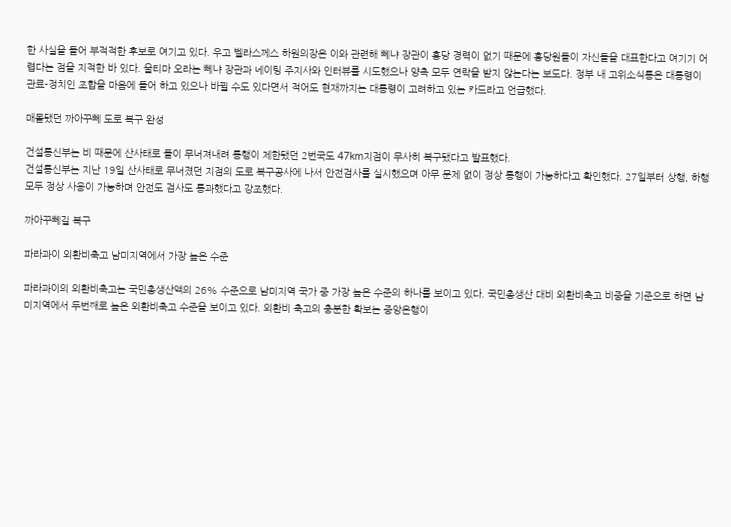한 사실을 들어 부적적한 후보로 여기고 있다. 우고 벨라스께스 하원의장은 이와 관련해 뻬냐 장관이 홍당 경력이 없기 때문에 홍당원들이 자신들을 대표한다고 여기기 어렵다는 점을 지적한 바 있다. 울티마 오라는 뻬냐 장관과 네이팅 주지사와 인터뷰를 시도했으나 양측 모두 연락을 받지 않는다는 보도다. 정부 내 고위소식통은 대통령이 관료-정치인 조합을 마음에 들어 하고 있으나 바뀔 수도 있다면서 적어도 현재까지는 대통령이 고려하고 있는 카드라고 언급했다.

매몰됐던 까아꾸뻬 도로 복구 완성

건설통신부는 비 때문에 산사태로 돌이 무너져내려 통행이 제한됐던 2번국도 47km지점이 무사히 복구됐다고 발표했다.
건설통신부는 지난 19일 산사태로 무너졌던 지점의 도로 복구공사에 나서 안전검사를 실시했으며 아무 문제 없이 정상 통행이 가능하다고 확인했다. 27일부터 상행, 하행 모두 정상 사용이 가능하며 안전도 검사도 통과했다고 강조했다.

까아꾸뻬길 복구

파라과이 외환비축고 남미지역에서 가장 높은 수준

파라과이의 외환비축고는 국민총생산액의 26% 수준으로 남미지역 국가 중 가장 높은 수준의 하나를 보이고 있다. 국민총생산 대비 외환비축고 비중을 기준으로 하면 남미지역에서 두번째로 높은 외환비축고 수준을 보이고 있다. 외환비 축고의 충분한 확보는 중앙은행이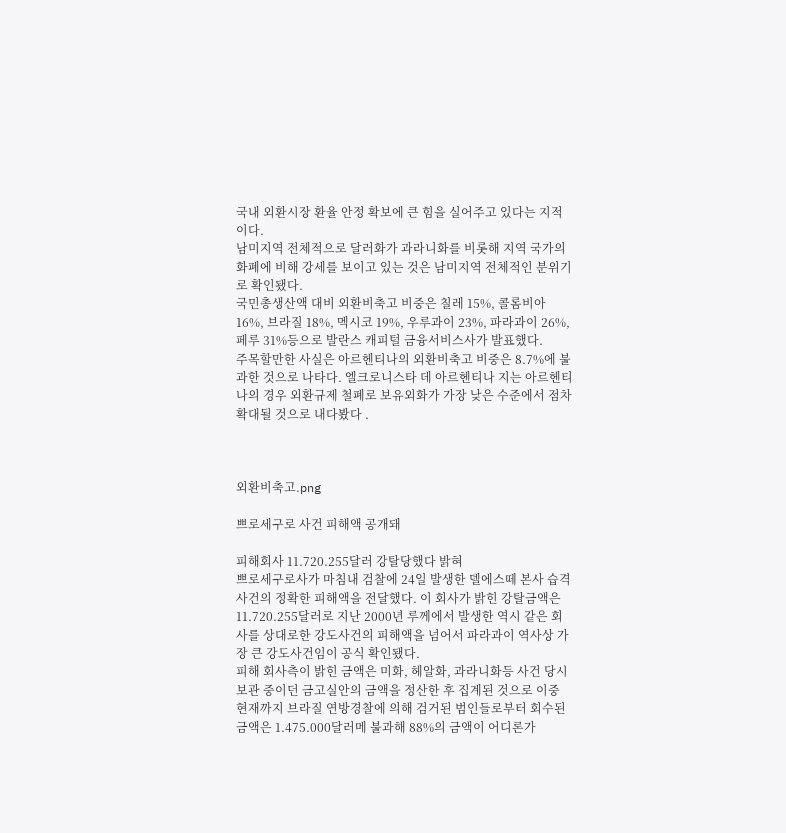국내 외환시장 환율 안정 확보에 큰 힘을 실어주고 있다는 지적이다.
남미지역 전체적으로 달러화가 과라니화를 비롯해 지역 국가의 화폐에 비해 강세를 보이고 있는 것은 남미지역 전체적인 분위기로 확인됐다.
국민총생산액 대비 외환비축고 비중은 칠레 15%, 콜롬비아 16%, 브라질 18%, 멕시코 19%, 우루과이 23%, 파라과이 26%, 페루 31%등으로 발란스 캐피털 금융서비스사가 발표했다.
주목할만한 사실은 아르헨티나의 외환비축고 비중은 8.7%에 불과한 것으로 나타다. 엘크로니스타 데 아르헨티나 지는 아르헨티나의 경우 외환규제 철폐로 보유외화가 가장 낮은 수준에서 점차 확대될 것으로 내다봤다 .



외환비축고.png

쁘로세구로 사건 피해액 공개돼

피해회사 11.720.255달러 강탈당했다 밝혀
쁘로세구로사가 마침내 검찰에 24일 발생한 델에스떼 본사 습격사건의 정확한 피해액을 전달했다. 이 회사가 밝힌 강탈금액은 11.720.255달러로 지난 2000년 루께에서 발생한 역시 같은 회사를 상대로한 강도사건의 피해액을 넘어서 파라과이 역사상 가장 큰 강도사건임이 공식 확인됐다.
피해 회사측이 밝힌 금액은 미화, 헤알화, 과라니화등 사건 당시 보관 중이던 금고실안의 금액을 정산한 후 집계된 것으로 이중 현재까지 브라질 연방경찰에 의해 검거된 범인들로부터 회수된 금액은 1.475.000달러메 불과해 88%의 금액이 어디론가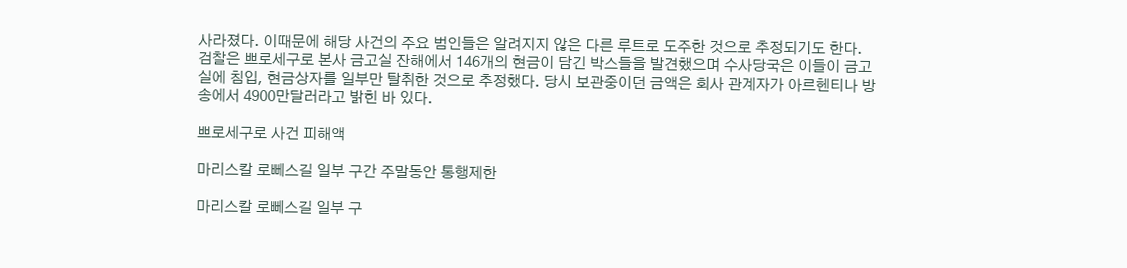사라졌다. 이때문에 해당 사건의 주요 범인들은 알려지지 않은 다른 루트로 도주한 것으로 추정되기도 한다.
검찰은 쁘로세구로 본사 금고실 잔해에서 146개의 현금이 담긴 박스들을 발견했으며 수사당국은 이들이 금고실에 침입, 현금상자를 일부만 탈취한 것으로 추정했다. 당시 보관중이던 금액은 회사 관계자가 아르헨티나 방송에서 4900만달러라고 밝힌 바 있다.

쁘로세구로 사건 피해액

마리스칼 로뻬스길 일부 구간 주말동안 통행제한

마리스칼 로뻬스길 일부 구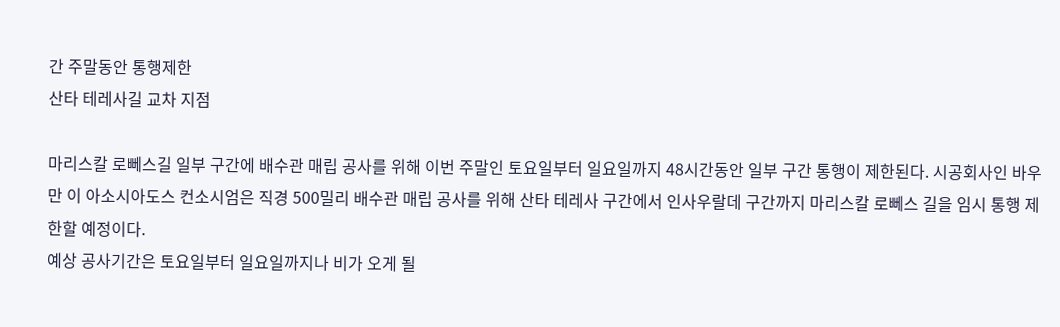간 주말동안 통행제한
산타 테레사길 교차 지점

마리스칼 로뻬스길 일부 구간에 배수관 매립 공사를 위해 이번 주말인 토요일부터 일요일까지 48시간동안 일부 구간 통행이 제한된다. 시공회사인 바우만 이 아소시아도스 컨소시엄은 직경 500밀리 배수관 매립 공사를 위해 산타 테레사 구간에서 인사우랄데 구간까지 마리스칼 로뻬스 길을 임시 통행 제한할 예정이다.
예상 공사기간은 토요일부터 일요일까지나 비가 오게 될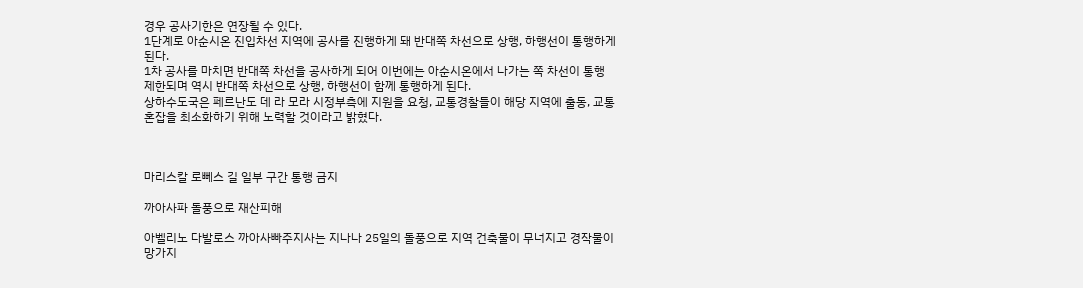경우 공사기한은 연장될 수 있다.
1단계로 아순시온 진입차선 지역에 공사를 진행하게 돼 반대쪽 차선으로 상행, 하행선이 통행하게된다.
1차 공사를 마치면 반대쪽 차선을 공사하게 되어 이번에는 아순시온에서 나가는 쪽 차선이 통행 제한되며 역시 반대쪽 차선으로 상행, 하행선이 함께 통행하게 된다.
상하수도국은 페르난도 데 라 모라 시정부측에 지원을 요청, 교통경찰들이 해당 지역에 출동, 교통 혼잡을 최소화하기 위해 노력할 것이라고 밝혔다.



마리스칼 로뻬스 길 일부 구간 통행 금지

까아사파 돌풍으로 재산피해

아벨리노 다발로스 까아사빠주지사는 지나나 25일의 돌풍으로 지역 건축물이 무너지고 경작물이 망가지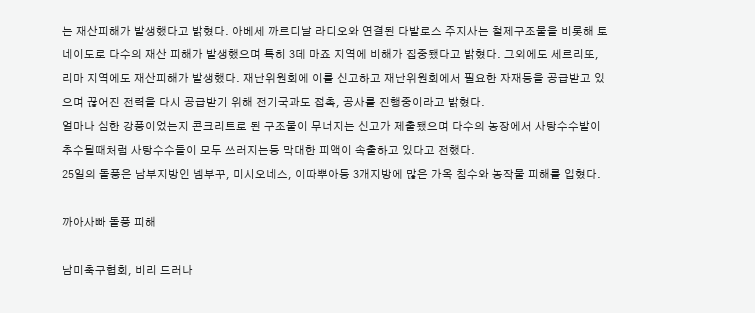는 재산피해가 발생했다고 밝혔다. 아베세 까르디날 라디오와 연결된 다발로스 주지사는 철제구조물을 비롯해 토네이도로 다수의 재산 피해가 발생했으며 특히 3데 마죠 지역에 비해가 집중됐다고 밝혔다. 그외에도 세르리또, 리마 지역에도 재산피해가 발생했다. 재난위원회에 이를 신고하고 재난위원회에서 필요한 자재등을 공급받고 있으며 끊어진 전력을 다시 공급받기 위해 전기국과도 접촉, 공사를 진행중이라고 밝혔다.
얼마나 심한 강풍이었는지 콘크리트로 된 구조물이 무너지는 신고가 제출됐으며 다수의 농장에서 사탕수수밭이 추수될때처럼 사탕수수들이 모두 쓰러지는등 막대한 피액이 속출하고 있다고 전했다.
25일의 돌풍은 남부지방인 넴부꾸, 미시오네스, 이따뿌아등 3개지방에 많은 가옥 침수와 농작물 피해를 입혔다.

까아사빠 돌풍 피해

남미축구협회, 비리 드러나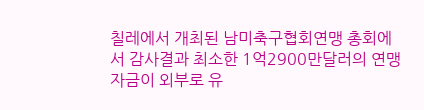칠레에서 개최된 남미축구협회연맹 총회에서 감사결과 최소한 1억2900만달러의 연맹 자금이 외부로 유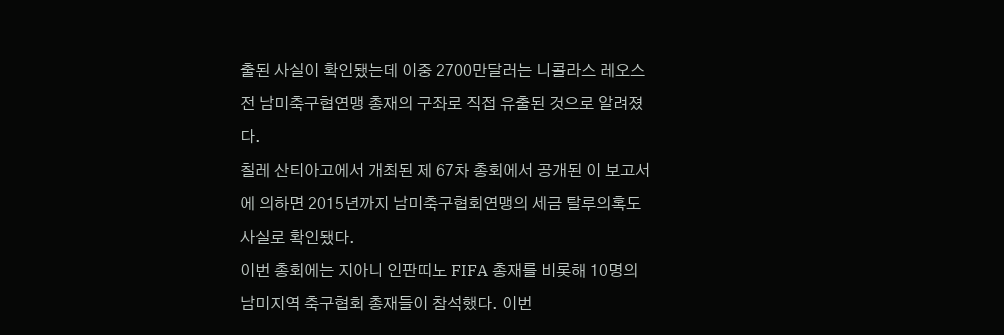출된 사실이 확인됐는데 이중 2700만달러는 니콜라스 레오스 전 남미축구협연맹 총재의 구좌로 직접 유출된 것으로 알려졌다.
칠레 산티아고에서 개최된 제 67차 총회에서 공개된 이 보고서에 의하면 2015년까지 남미축구협회연맹의 세금 탈루의혹도 사실로 확인됐다.
이번 총회에는 지아니 인판띠노 FIFA 총재를 비롯해 10명의 남미지역 축구협회 총재들이 참석했다. 이번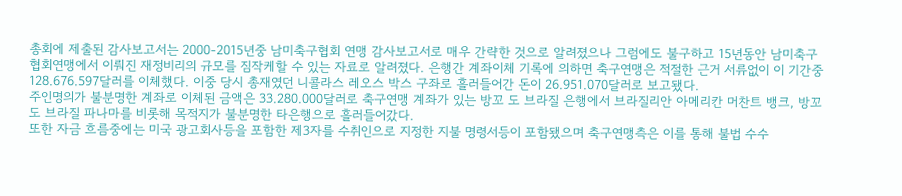총회에 제출된 감사보고서는 2000-2015년중 남미축구협회 연맹 감사보고서로 매우 간략한 것으로 알려졌으나 그럼에도 불구하고 15년동안 남미축구협회연맹에서 이뤄진 재정비리의 규모를 짐작케할 수 있는 자료로 알려졌다. 은행간 계좌이체 기록에 의하면 축구연맹은 적절한 근거 서류없이 이 기간중 128.676.597달러를 이체했다. 이중 당시 총재였던 니콜라스 레오스 박스 구좌로 흘러들어간 돈이 26.951.070달러로 보고됐다.
주인명의가 불분명한 계좌로 이체된 금액은 33.280.000달러로 축구연맹 계좌가 있는 방꼬 도 브라질 은행에서 브라질리안 아메리칸 머찬트 뱅크, 방꼬 도 브라질 파나마를 비롯해 목적지가 불분명한 타은행으로 흘러들어갔다.
또한 자금 흐름중에는 미국 광고회사등을 포함한 제3자를 수취인으로 지정한 지불 명령서등이 포함됐으며 축구연맹측은 이를 통해 불법 수수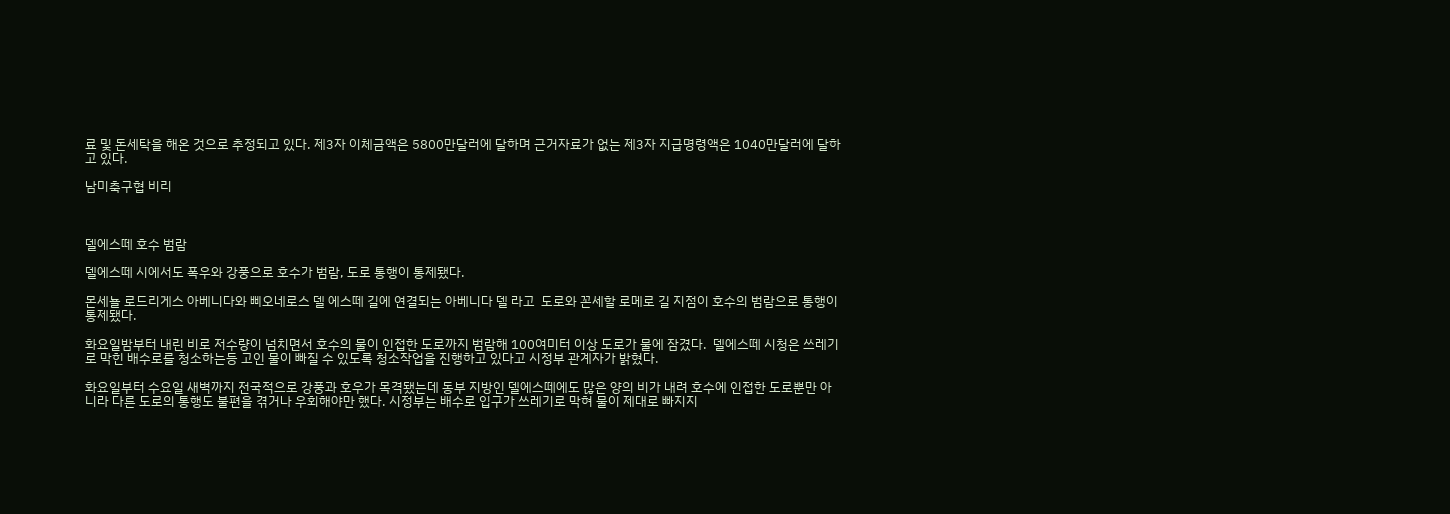료 및 돈세탁을 해온 것으로 추정되고 있다. 제3자 이체금액은 5800만달러에 달하며 근거자료가 없는 제3자 지급명령액은 1040만달러에 달하고 있다.

남미축구협 비리



델에스떼 호수 범람

델에스떼 시에서도 폭우와 강풍으로 호수가 범람, 도로 통행이 통제됐다.

몬세뇰 로드리게스 아베니다와 삐오네로스 델 에스떼 길에 연결되는 아베니다 델 라고  도로와 꼰세할 로메로 길 지점이 호수의 범람으로 통행이 통제됐다.

화요일밤부터 내린 비로 저수량이 넘치면서 호수의 물이 인접한 도로까지 범람해 100여미터 이상 도로가 물에 잠겼다.  델에스떼 시청은 쓰레기로 막힌 배수로를 청소하는등 고인 물이 빠질 수 있도록 청소작업을 진행하고 있다고 시정부 관계자가 밝혔다.

화요일부터 수요일 새벽까지 전국적으로 강풍과 호우가 목격됐는데 동부 지방인 델에스떼에도 많은 양의 비가 내려 호수에 인접한 도로뿐만 아니라 다른 도로의 통행도 불편을 겪거나 우회해야만 했다. 시정부는 배수로 입구가 쓰레기로 막혀 물이 제대로 빠지지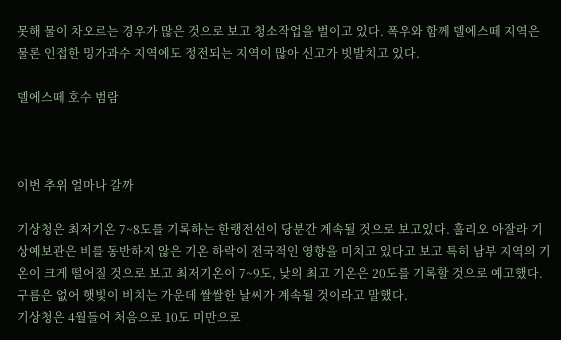못해 물이 차오르는 경우가 많은 것으로 보고 청소작업을 벌이고 있다. 폭우와 함께 델에스떼 지역은 물론 인접한 밍가과수 지역에도 정전되는 지역이 많아 신고가 빗발치고 있다.

델에스떼 호수 범람



이번 추위 얼마나 갈까

기상청은 최저기온 7~8도를 기록하는 한랭전선이 당분간 계속될 것으로 보고있다. 훌리오 아잘라 기상예보관은 비를 동반하지 않은 기온 하락이 전국적인 영향을 미치고 있다고 보고 특히 남부 지역의 기온이 크게 떨어질 것으로 보고 최저기온이 7~9도, 낮의 최고 기온은 20도를 기록할 것으로 예고했다. 구름은 없어 햇빛이 비치는 가운데 쌀쌀한 날씨가 계속될 것이라고 말했다.
기상청은 4월들어 처음으로 10도 미만으로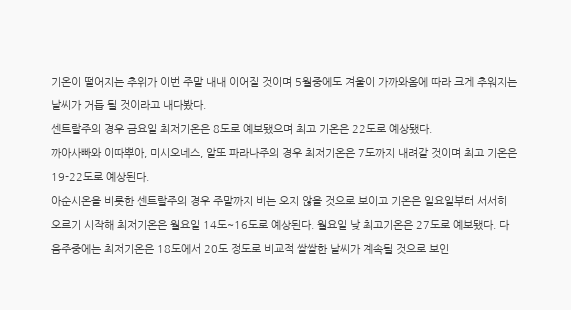기온이 떨어지는 추위가 이번 주말 내내 이어질 것이며 5월중에도 겨울이 가까와옴에 따라 크게 추워지는 날씨가 거듭 될 것이라고 내다봤다.
센트랄주의 경우 금요일 최저기온은 8도로 예보됐으며 최고 기온은 22도로 예상됐다.
까아사빠와 이따뿌아, 미시오네스, 알또 파라나주의 경우 최저기온은 7도까지 내려갈 것이며 최고 기온은 19-22도로 예상된다.
아순시온을 비롯한 센트랄주의 경우 주말까지 비는 오지 않을 것으로 보이고 기온은 일요일부터 서서히 오르기 시작해 최저기온은 월요일 14도~16도로 예상된다. 월요일 낮 최고기온은 27도로 예보됐다. 다음주중에는 최저기온은 18도에서 20도 정도로 비교적 쌀쌀한 날씨가 계속될 것으로 보인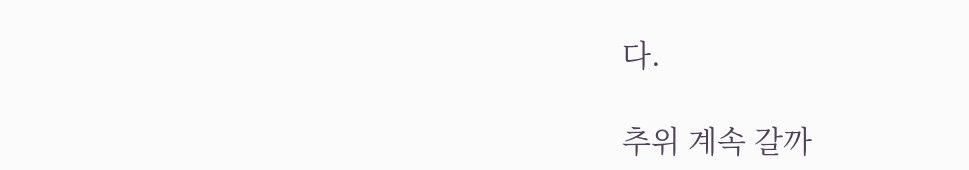다.

추위 계속 갈까